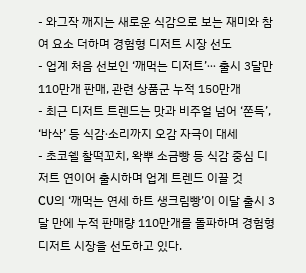- 와그작 깨지는 새로운 식감으로 보는 재미와 참여 요소 더하며 경험형 디저트 시장 선도
- 업계 처음 선보인 ‘깨먹는 디저트’∙∙∙ 출시 3달만 110만개 판매, 관련 상품군 누적 150만개
- 최근 디저트 트렌드는 맛과 비주얼 넘어 ‘쫀득’, ‘바삭’ 등 식감∙소리까지 오감 자극이 대세
- 초코쉘 찰떡꼬치, 왁뿌 소금빵 등 식감 중심 디저트 연이어 출시하며 업계 트렌드 이끌 것
CU의 ‘깨먹는 연세 하트 생크림빵’이 이달 출시 3달 만에 누적 판매량 110만개를 돌파하며 경험형 디저트 시장을 선도하고 있다.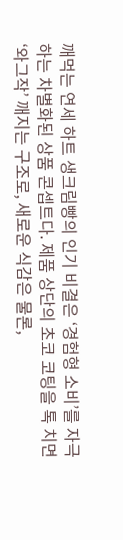깨먹는 연세 하트 생크림빵의 인기 비결은 ‘경험형 소비’를 자극하는 차별화된 상품 콘셉트다. 제품 상단의 초코 코팅을 톡 치면 ‘와그작’ 깨지는 구조로, 새로운 식감은 물론,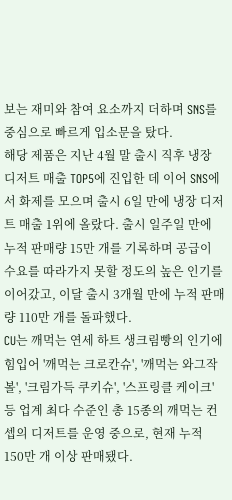보는 재미와 참여 요소까지 더하며 SNS를 중심으로 빠르게 입소문을 탔다.
해당 제품은 지난 4월 말 출시 직후 냉장 디저트 매출 TOP5에 진입한 데 이어 SNS에서 화제를 모으며 출시 6일 만에 냉장 디저트 매출 1위에 올랐다. 출시 일주일 만에 누적 판매량 15만 개를 기록하며 공급이 수요를 따라가지 못할 정도의 높은 인기를 이어갔고, 이달 출시 3개월 만에 누적 판매량 110만 개를 돌파했다.
CU는 깨먹는 연세 하트 생크림빵의 인기에 힘입어 '깨먹는 크로칸슈', '깨먹는 와그작볼', '크림가득 쿠키슈', '스프링클 케이크' 등 업계 최다 수준인 총 15종의 깨먹는 컨셉의 디저트를 운영 중으로, 현재 누적 150만 개 이상 판매됐다.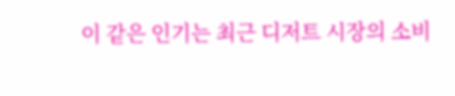이 같은 인기는 최근 디저트 시장의 소비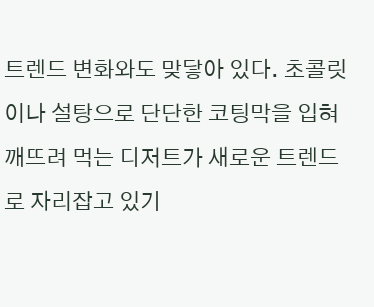트렌드 변화와도 맞닿아 있다. 초콜릿이나 설탕으로 단단한 코팅막을 입혀 깨뜨려 먹는 디저트가 새로운 트렌드로 자리잡고 있기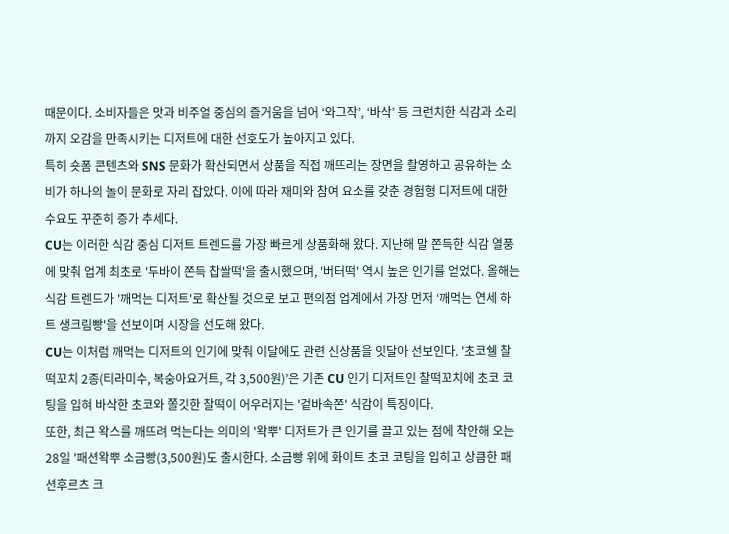때문이다. 소비자들은 맛과 비주얼 중심의 즐거움을 넘어 ‘와그작’, ‘바삭’ 등 크런치한 식감과 소리까지 오감을 만족시키는 디저트에 대한 선호도가 높아지고 있다.
특히 숏폼 콘텐츠와 SNS 문화가 확산되면서 상품을 직접 깨뜨리는 장면을 촬영하고 공유하는 소비가 하나의 놀이 문화로 자리 잡았다. 이에 따라 재미와 참여 요소를 갖춘 경험형 디저트에 대한 수요도 꾸준히 증가 추세다.
CU는 이러한 식감 중심 디저트 트렌드를 가장 빠르게 상품화해 왔다. 지난해 말 쫀득한 식감 열풍에 맞춰 업계 최초로 '두바이 쫀득 찹쌀떡'을 출시했으며, '버터떡' 역시 높은 인기를 얻었다. 올해는 식감 트렌드가 '깨먹는 디저트'로 확산될 것으로 보고 편의점 업계에서 가장 먼저 ‘깨먹는 연세 하트 생크림빵'을 선보이며 시장을 선도해 왔다.
CU는 이처럼 깨먹는 디저트의 인기에 맞춰 이달에도 관련 신상품을 잇달아 선보인다. '초코쉘 찰떡꼬치 2종(티라미수, 복숭아요거트, 각 3,500원)’은 기존 CU 인기 디저트인 찰떡꼬치에 초코 코팅을 입혀 바삭한 초코와 쫄깃한 찰떡이 어우러지는 '겉바속쫀' 식감이 특징이다.
또한, 최근 왁스를 깨뜨려 먹는다는 의미의 '왁뿌' 디저트가 큰 인기를 끌고 있는 점에 착안해 오는 28일 '패션왁뿌 소금빵(3,500원)도 출시한다. 소금빵 위에 화이트 초코 코팅을 입히고 상큼한 패션후르츠 크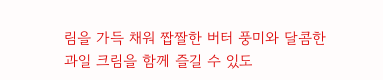림을 가득 채워 짭짤한 버터 풍미와 달콤한 과일 크림을 함께 즐길 수 있도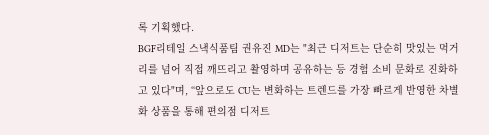록 기획했다.
BGF리테일 스낵식품팀 권유진 MD는 "최근 디저트는 단순히 맛있는 먹거리를 넘어 직접 깨뜨리고 촬영하며 공유하는 등 경험 소비 문화로 진화하고 있다"며, “앞으로도 CU는 변화하는 트렌드를 가장 빠르게 반영한 차별화 상품을 통해 편의점 디저트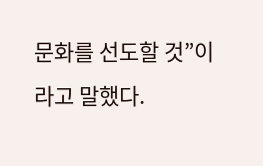문화를 선도할 것”이라고 말했다.